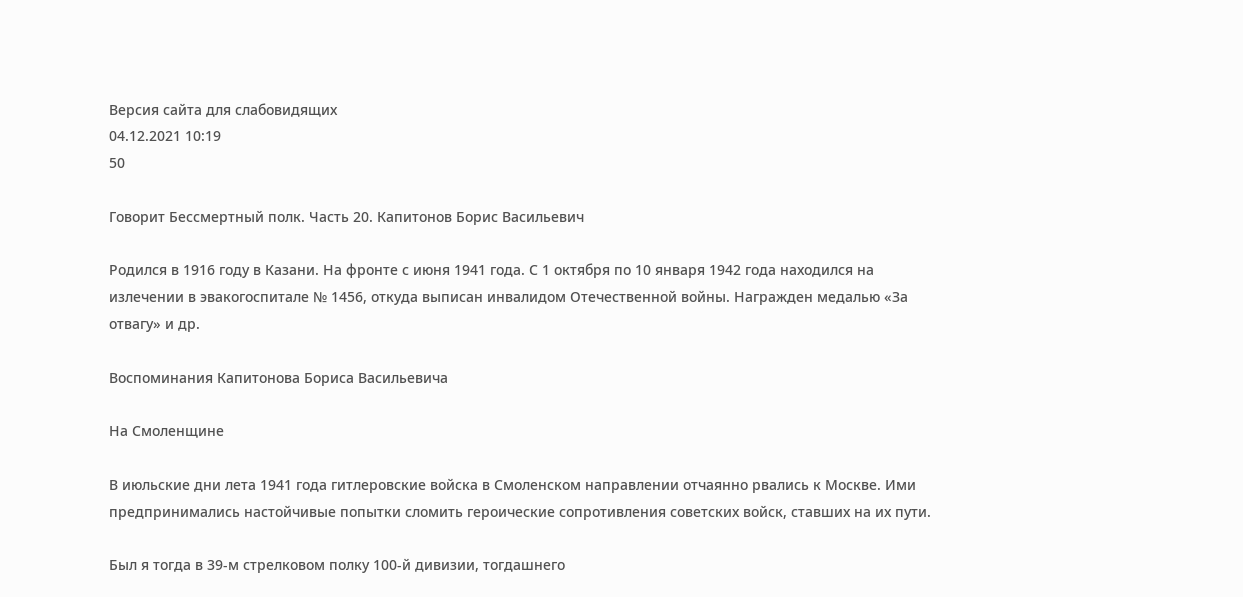Версия сайта для слабовидящих
04.12.2021 10:19
50

Говорит Бессмертный полк. Часть 20. Капитонов Борис Васильевич

Родился в 1916 году в Казани. На фронте с июня 1941 года. С 1 октября по 10 января 1942 года находился на излечении в эвакогоспитале № 1456, откуда выписан инвалидом Отечественной войны. Награжден медалью «За отвагу» и др.

Воспоминания Капитонова Бориса Васильевича

На Смоленщине

В июльские дни лета 1941 года гитлеровские войска в Смоленском направлении отчаянно рвались к Москве. Ими предпринимались настойчивые попытки сломить героические сопротивления советских войск, ставших на их пути.

Был я тогда в 39-м стрелковом полку 100-й дивизии, тогдашнего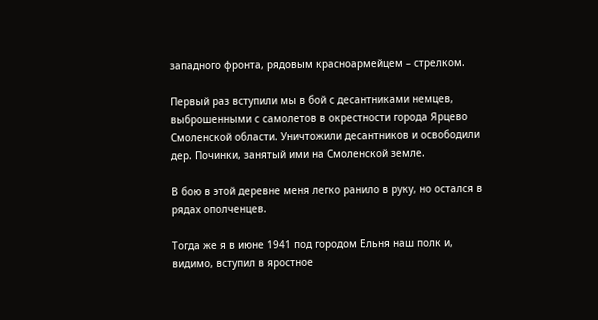западного фронта, рядовым красноармейцем – стрелком.

Первый раз вступили мы в бой с десантниками немцев, выброшенными с самолетов в окрестности города Ярцево Смоленской области. Уничтожили десантников и освободили дер. Починки, занятый ими на Смоленской земле.

В бою в этой деревне меня легко ранило в руку, но остался в рядах ополченцев.

Тогда же я в июне 1941 под городом Ельня наш полк и, видимо, вступил в яростное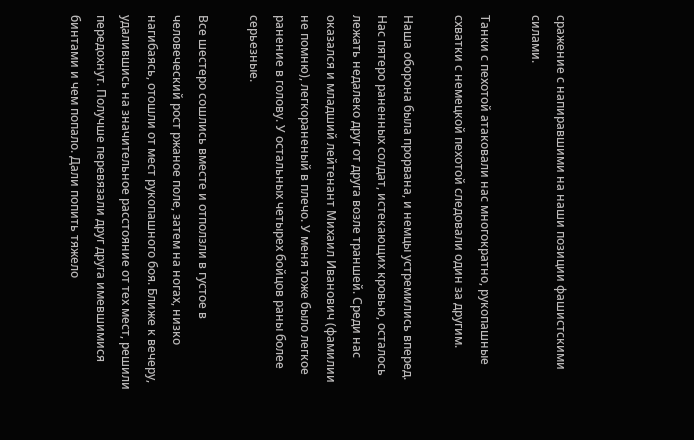сражение с напиравшими на наши позиции фашистскими силами.

Танки с пехотой атаковали нас многократно, рукопашные схватки с немецкой пехотой следовали один за другим.

Наша оборона была прорвана, и немцы устремились вперед. Нас пятеро раненных солдат, истекающих кровью, осталось лежать недалеко друг от друга возле траншей. Среди нас оказался и младший лейтенант Михаил Иванович (фамилии не помню), легкораненый в плечо. У меня тоже было легкое ранение в голову. У остальных четырех бойцов раны более серьезные.

Все шестеро сошлись вместе и отползли в густое в человеческий рост ржаное поле, затем на ногах, низко нагибаясь, отошли от мест рукопашного боя. Ближе к вечеру, удалившись на значительное расстояние от тех мест, решили передохнут. Получше перевязали друг друга имевшимися бинтами и чем попало. Дали попить тяжело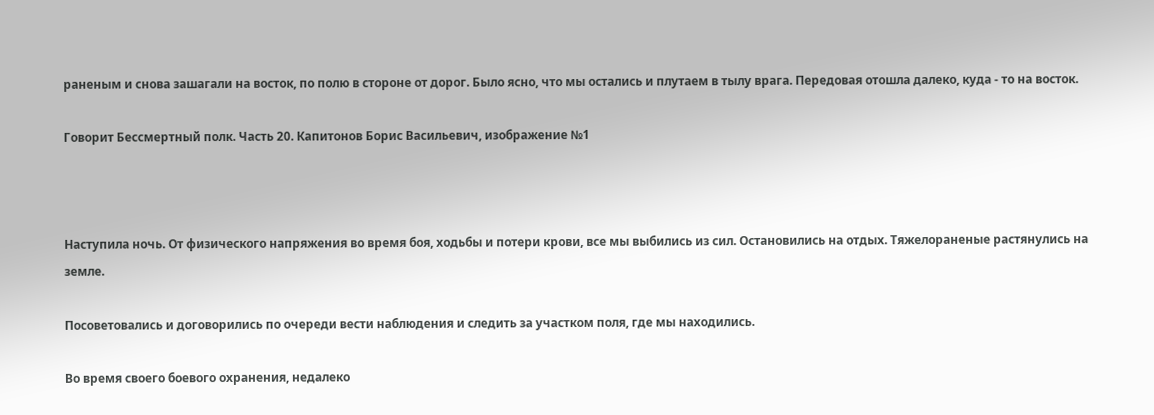раненым и снова зашагали на восток, по полю в стороне от дорог. Было ясно, что мы остались и плутаем в тылу врага. Передовая отошла далеко, куда - то на восток.

Говорит Бессмертный полк. Часть 20. Капитонов Борис Васильевич, изображение №1



Наступила ночь. От физического напряжения во время боя, ходьбы и потери крови, все мы выбились из сил. Остановились на отдых. Тяжелораненые растянулись на земле.

Посоветовались и договорились по очереди вести наблюдения и следить за участком поля, где мы находились.

Во время своего боевого охранения, недалеко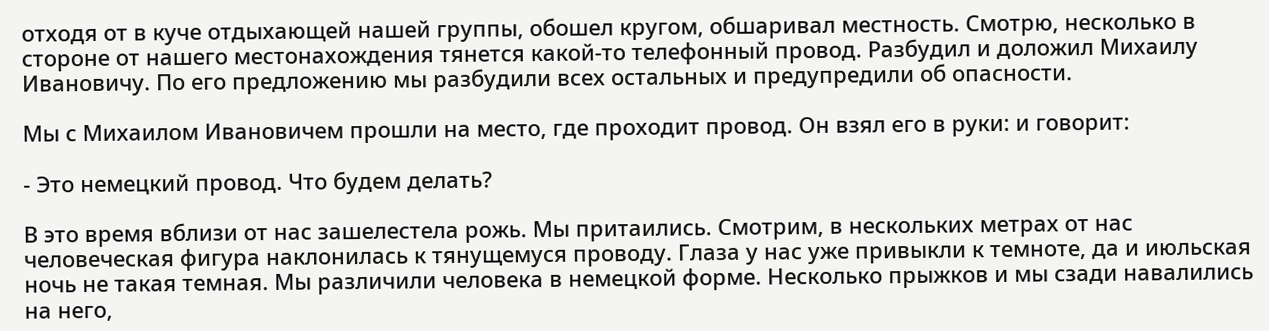отходя от в куче отдыхающей нашей группы, обошел кругом, обшаривал местность. Смотрю, несколько в стороне от нашего местонахождения тянется какой-то телефонный провод. Разбудил и доложил Михаилу Ивановичу. По его предложению мы разбудили всех остальных и предупредили об опасности.

Мы с Михаилом Ивановичем прошли на место, где проходит провод. Он взял его в руки: и говорит:

- Это немецкий провод. Что будем делать?

В это время вблизи от нас зашелестела рожь. Мы притаились. Смотрим, в нескольких метрах от нас человеческая фигура наклонилась к тянущемуся проводу. Глаза у нас уже привыкли к темноте, да и июльская ночь не такая темная. Мы различили человека в немецкой форме. Несколько прыжков и мы сзади навалились на него,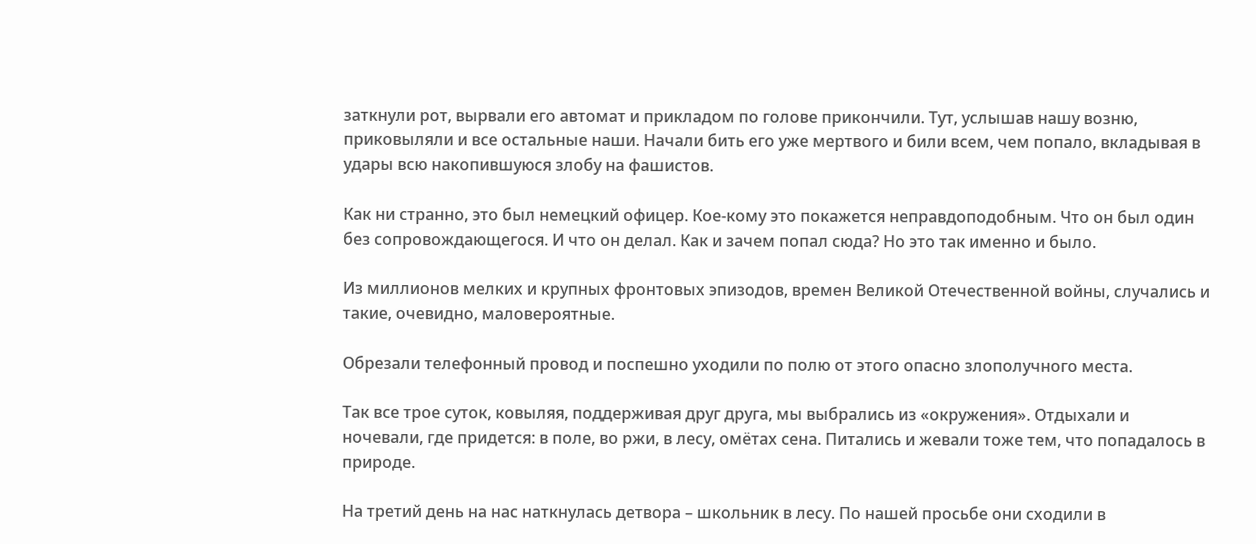заткнули рот, вырвали его автомат и прикладом по голове прикончили. Тут, услышав нашу возню, приковыляли и все остальные наши. Начали бить его уже мертвого и били всем, чем попало, вкладывая в удары всю накопившуюся злобу на фашистов.

Как ни странно, это был немецкий офицер. Кое-кому это покажется неправдоподобным. Что он был один без сопровождающегося. И что он делал. Как и зачем попал сюда? Но это так именно и было.

Из миллионов мелких и крупных фронтовых эпизодов, времен Великой Отечественной войны, случались и такие, очевидно, маловероятные.

Обрезали телефонный провод и поспешно уходили по полю от этого опасно злополучного места.

Так все трое суток, ковыляя, поддерживая друг друга, мы выбрались из «окружения». Отдыхали и ночевали, где придется: в поле, во ржи, в лесу, омётах сена. Питались и жевали тоже тем, что попадалось в природе.

На третий день на нас наткнулась детвора – школьник в лесу. По нашей просьбе они сходили в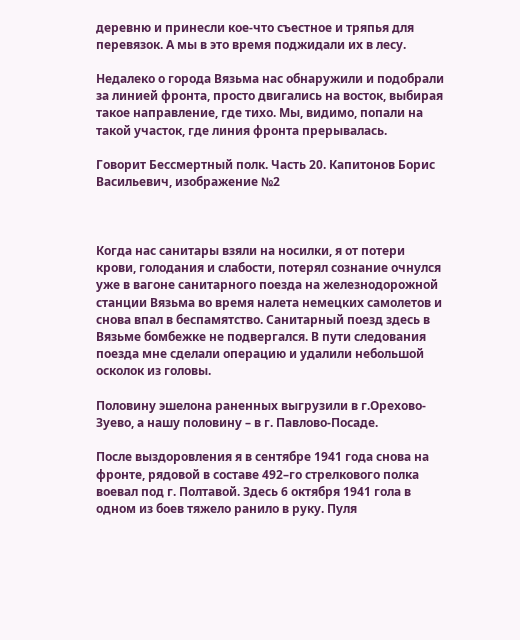деревню и принесли кое-что съестное и тряпья для перевязок. А мы в это время поджидали их в лесу.

Недалеко о города Вязьма нас обнаружили и подобрали за линией фронта, просто двигались на восток, выбирая такое направление, где тихо. Мы, видимо, попали на такой участок, где линия фронта прерывалась.

Говорит Бессмертный полк. Часть 20. Капитонов Борис Васильевич, изображение №2



Когда нас санитары взяли на носилки, я от потери крови, голодания и слабости, потерял сознание очнулся уже в вагоне санитарного поезда на железнодорожной станции Вязьма во время налета немецких самолетов и снова впал в беспамятство. Санитарный поезд здесь в Вязьме бомбежке не подвергался. В пути следования поезда мне сделали операцию и удалили небольшой осколок из головы.

Половину эшелона раненных выгрузили в г.Орехово-Зуево, а нашу половину – в г. Павлово-Посаде.

После выздоровления я в сентябре 1941 года снова на фронте, рядовой в составе 492–го стрелкового полка воевал под г. Полтавой. Здесь 6 октября 1941 гола в одном из боев тяжело ранило в руку. Пуля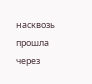насквозь прошла через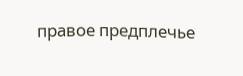правое предплечье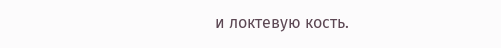и локтевую кость.